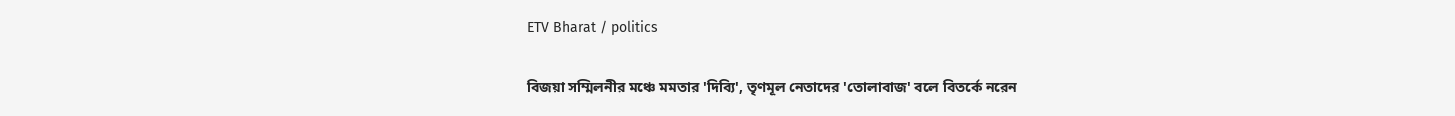ETV Bharat / politics

বিজয়া সম্মিলনীর মঞ্চে মমতার 'দিব্যি', তৃণমূল নেতাদের 'তোলাবাজ' বলে বিতর্কে নরেন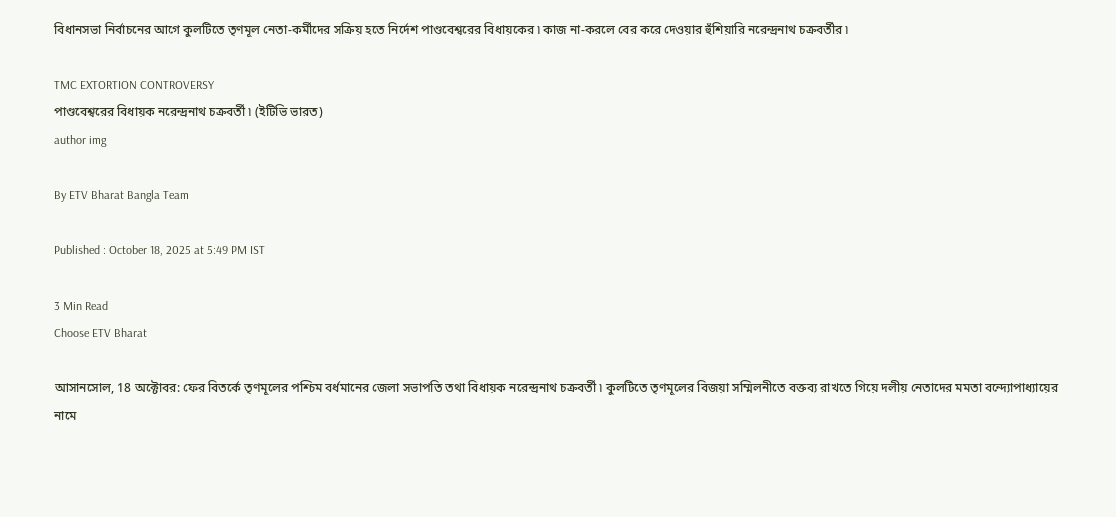বিধানসভা নির্বাচনের আগে কুলটিতে তৃণমূল নেতা-কর্মীদের সক্রিয় হতে নির্দেশ পাণ্ডবেশ্বরের বিধায়কের ৷ কাজ না-করলে বের করে দেওয়ার হুঁশিয়ারি নরেন্দ্রনাথ চক্রবর্তীর ৷

TMC EXTORTION CONTROVERSY
পাণ্ডবেশ্বরের বিধায়ক নরেন্দ্রনাথ চক্রবর্তী ৷ (ইটিভি ভারত)
author img

By ETV Bharat Bangla Team

Published : October 18, 2025 at 5:49 PM IST

3 Min Read
Choose ETV Bharat

আসানসোল, 18 অক্টোবর: ফের বিতর্কে তৃণমূলের পশ্চিম বর্ধমানের জেলা সভাপতি তথা বিধায়ক নরেন্দ্রনাথ চক্রবর্তী ৷ কুলটিতে তৃণমূলের বিজয়া সম্মিলনীতে বক্তব্য রাখতে গিয়ে দলীয় নেতাদের মমতা বন্দ্যোপাধ্যায়ের নামে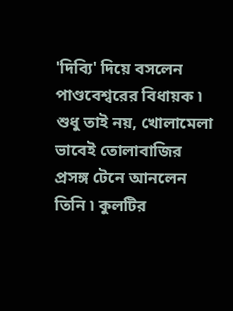'দিব্যি' দিয়ে বসলেন পাণ্ডবেশ্বরের বিধায়ক ৷ শুধু তাই নয়, খোলামেলা ভাবেই তোলাবাজির প্রসঙ্গ টেনে আনলেন তিনি ৷ কুলটির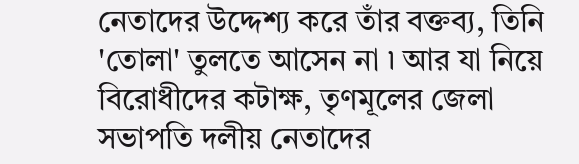নেতাদের উদ্দেশ্য করে তাঁর বক্তব্য, তিনি 'তোলা' তুলতে আসেন না ৷ আর যা নিয়ে বিরোধীদের কটাক্ষ, তৃণমূলের জেলা সভাপতি দলীয় নেতাদের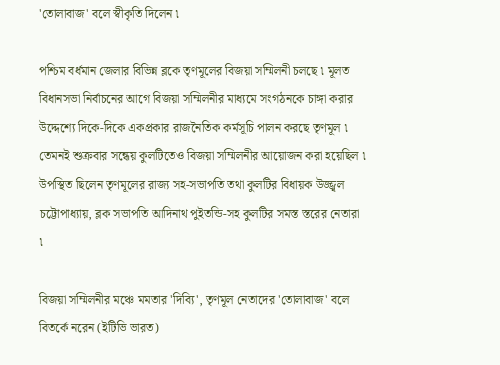'তোলাবাজ' বলে স্বীকৃতি দিলেন ৷

পশ্চিম বর্ধমান জেলার বিভিন্ন ব্লকে তৃণমূলের বিজয়া সম্মিলনী চলছে ৷ মূলত বিধানসভা নির্বাচনের আগে বিজয়া সম্মিলনীর মাধ্যমে সংগঠনকে চাঙ্গা করার উদ্দেশ্যে দিকে-দিকে একপ্রকার রাজনৈতিক কর্মসূচি পালন করছে তৃণমূল ৷ তেমনই শুক্রবার সন্ধেয় কুলটিতেও বিজয়া সম্মিলনীর আয়োজন করা হয়েছিল ৷ উপস্থিত ছিলেন তৃণমূলের রাজ্য সহ-সভাপতি তথা কুলটির বিধায়ক উজ্জ্বল চট্টোপাধ্যায়, ব্লক সভাপতি আদিনাথ পুইতন্ডি-সহ কুলটির সমস্ত স্তরের নেতারা ৷

বিজয়া সম্মিলনীর মঞ্চে মমতার 'দিব্যি', তৃণমূল নেতাদের 'তোলাবাজ' বলে বিতর্কে নরেন (ইটিভি ভারত)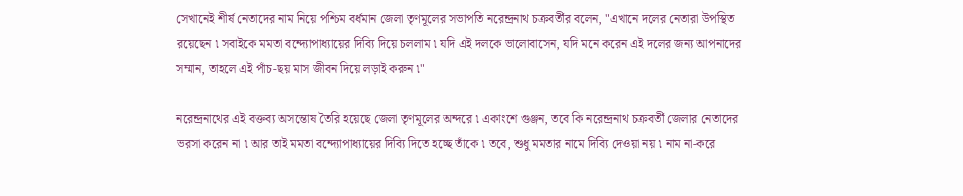সেখানেই শীর্ষ নেতাদের নাম নিয়ে পশ্চিম বর্ধমান জেলা তৃণমূলের সভাপতি নরেন্দ্রনাথ চক্রবর্তীর বলেন, "এখানে দলের নেতারা উপস্থিত রয়েছেন ৷ সবাইকে মমতা বন্দ্যোপাধ্যায়ের দিব্যি দিয়ে চললাম ৷ যদি এই দলকে ভালোবাসেন, যদি মনে করেন এই দলের জন্য আপনাদের সম্মান, তাহলে এই পাঁচ-ছয় মাস জীবন দিয়ে লড়াই করুন ৷"

নরেন্দ্রনাথের এই বক্তব্য অসন্তোষ তৈরি হয়েছে জেলা তৃণমূলের অন্দরে ৷ একাংশে গুঞ্জন, তবে কি নরেন্দ্রনাথ চক্রবর্তী জেলার নেতাদের ভরসা করেন না ৷ আর তাই মমতা বন্দ্যোপাধ্যায়ের দিব্যি দিতে হচ্ছে তাঁকে ৷ তবে, শুধু মমতার নামে দিব্যি দেওয়া নয় ৷ নাম না-করে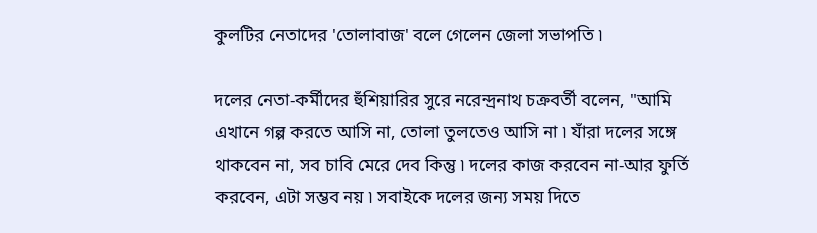কুলটির নেতাদের 'তোলাবাজ' বলে গেলেন জেলা সভাপতি ৷

দলের নেতা-কর্মীদের হুঁশিয়ারির সুরে নরেন্দ্রনাথ চক্রবর্তী বলেন, "আমি এখানে গল্প করতে আসি না, তোলা তুলতেও আসি না ৷ যাঁরা দলের সঙ্গে থাকবেন না, সব চাবি মেরে দেব কিন্তু ৷ দলের কাজ করবেন না-আর ফুর্তি করবেন, এটা সম্ভব নয় ৷ সবাইকে দলের জন্য সময় দিতে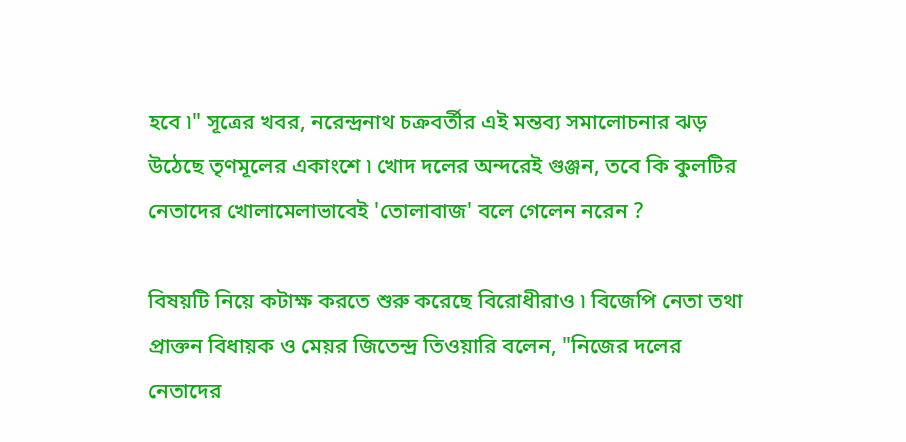হবে ৷" সূত্রের খবর, নরেন্দ্রনাথ চক্রবর্তীর এই মন্তব্য সমালোচনার ঝড় উঠেছে তৃণমূলের একাংশে ৷ খোদ দলের অন্দরেই গুঞ্জন, তবে কি কুলটির নেতাদের খোলামেলাভাবেই 'তোলাবাজ' বলে গেলেন নরেন ?

বিষয়টি নিয়ে কটাক্ষ করতে শুরু করেছে বিরোধীরাও ৷ বিজেপি নেতা তথা প্রাক্তন বিধায়ক ও মেয়র জিতেন্দ্র তিওয়ারি বলেন, "নিজের দলের নেতাদের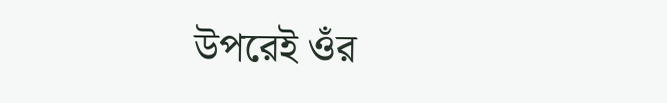উপরেই ওঁর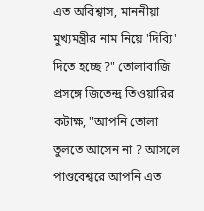এত অবিশ্বাস, মাননীয়া মুখ্যমন্ত্রীর নাম নিয়ে 'দিব্যি' দিতে হচ্ছে ?" তোলাবাজি প্রসঙ্গে জিতেন্দ্র তিওয়ারির কটাক্ষ, "আপনি তোলা তুলতে আসেন না ? আসলে পাণ্ডবেশ্বরে আপনি এত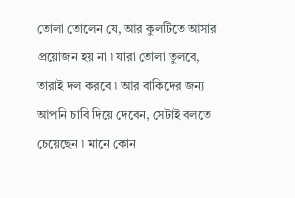তোলা তোলেন যে, আর কুলটিতে আসার প্রয়োজন হয় না ৷ যারা তোলা তুলবে, তারাই দল করবে ৷ আর বাকিদের জন্য আপনি চাবি দিয়ে দেবেন, সেটাই বলতে চেয়েছেন ৷ মানে কোন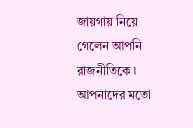জায়গায় নিয়ে গেলেন আপনি রাজনীতিকে ৷ আপনাদের মতো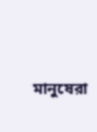মানুষেরা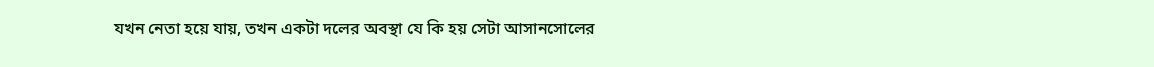যখন নেতা হয়ে যায়, তখন একটা দলের অবস্থা যে কি হয় সেটা আসানসোলের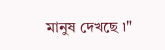মানুষ দেখছে ৷"